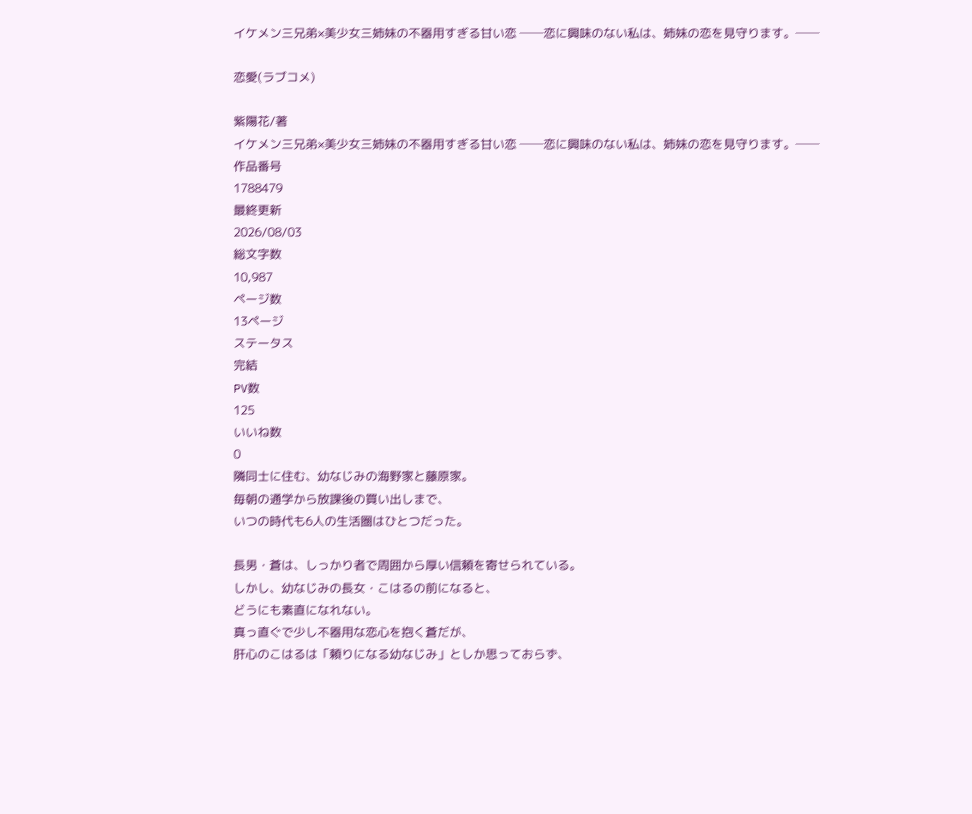イケメン三兄弟×美少女三姉妹の不器用すぎる甘い恋 ──恋に興味のない私は、姉妹の恋を見守ります。──

恋愛(ラブコメ)

紫陽花/著
イケメン三兄弟×美少女三姉妹の不器用すぎる甘い恋 ──恋に興味のない私は、姉妹の恋を見守ります。──
作品番号
1788479
最終更新
2026/08/03
総文字数
10,987
ページ数
13ページ
ステータス
完結
PV数
125
いいね数
0
隣同士に住む、幼なじみの海野家と藤原家。
毎朝の通学から放課後の買い出しまで、
いつの時代も6人の生活圏はひとつだった。

長男・蒼は、しっかり者で周囲から厚い信頼を寄せられている。
しかし、幼なじみの長女・こはるの前になると、
どうにも素直になれない。
真っ直ぐで少し不器用な恋心を抱く蒼だが、
肝心のこはるは「頼りになる幼なじみ」としか思っておらず、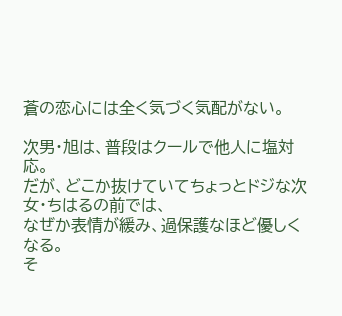蒼の恋心には全く気づく気配がない。

次男・旭は、普段はクールで他人に塩対応。
だが、どこか抜けていてちょっとドジな次女・ちはるの前では、
なぜか表情が緩み、過保護なほど優しくなる。
そ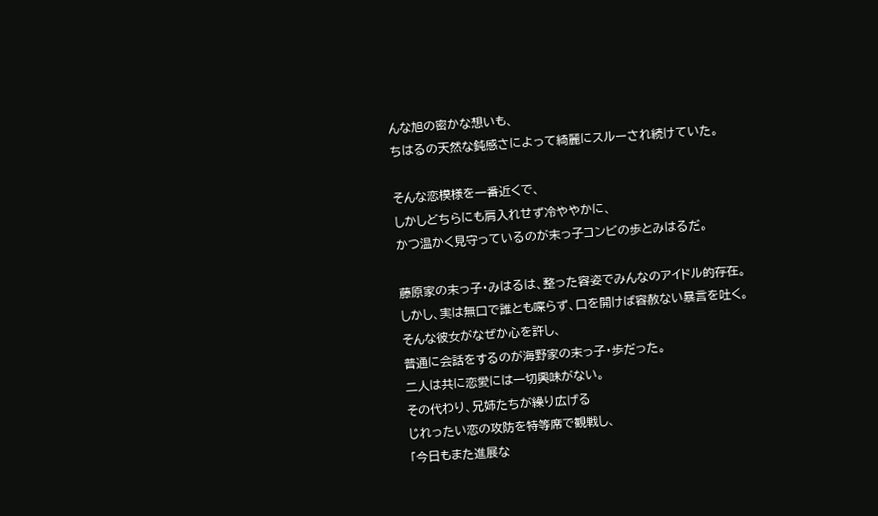んな旭の密かな想いも、
ちはるの天然な鈍感さによって綺麗にスルーされ続けていた。

そんな恋模様を一番近くで、
しかしどちらにも肩入れせず冷ややかに、
かつ温かく見守っているのが末っ子コンビの歩とみはるだ。

藤原家の末っ子・みはるは、整った容姿でみんなのアイドル的存在。
しかし、実は無口で誰とも喋らず、口を開けば容赦ない暴言を吐く。
そんな彼女がなぜか心を許し、
普通に会話をするのが海野家の末っ子・歩だった。
二人は共に恋愛には一切興味がない。
その代わり、兄姉たちが繰り広げる
じれったい恋の攻防を特等席で観戦し、
「今日もまた進展な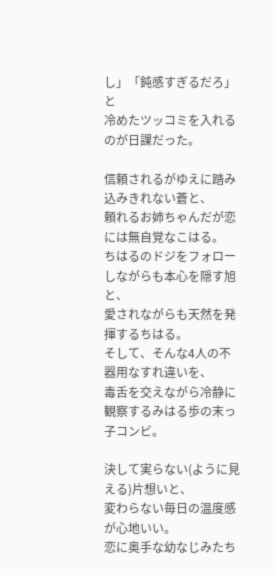し」「鈍感すぎるだろ」と
冷めたツッコミを入れるのが日課だった。

信頼されるがゆえに踏み込みきれない蒼と、
頼れるお姉ちゃんだが恋には無自覚なこはる。
ちはるのドジをフォローしながらも本心を隠す旭と、
愛されながらも天然を発揮するちはる。
そして、そんな4人の不器用なすれ違いを、
毒舌を交えながら冷静に観察するみはる歩の末っ子コンビ。

決して実らない(ように見える)片想いと、
変わらない毎日の温度感が心地いい。
恋に奥手な幼なじみたち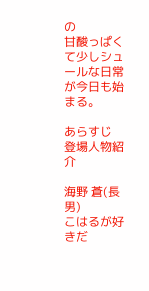の
甘酸っぱくて少しシュールな日常が今日も始まる。

あらすじ
登場人物紹介

海野 蒼(長男)
こはるが好きだ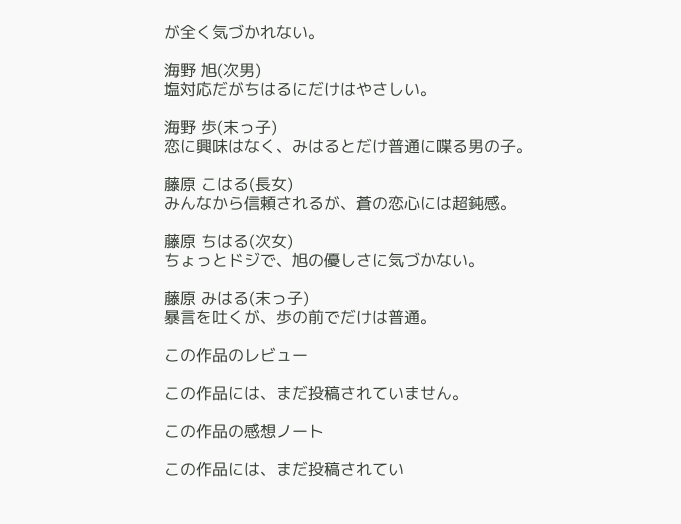が全く気づかれない。

海野 旭(次男)
塩対応だがちはるにだけはやさしい。

海野 歩(末っ子)
恋に興味はなく、みはるとだけ普通に喋る男の子。

藤原 こはる(長女)
みんなから信頼されるが、蒼の恋心には超鈍感。

藤原 ちはる(次女)
ちょっとドジで、旭の優しさに気づかない。

藤原 みはる(末っ子)
暴言を吐くが、歩の前でだけは普通。

この作品のレビュー

この作品には、まだ投稿されていません。

この作品の感想ノート

この作品には、まだ投稿されてい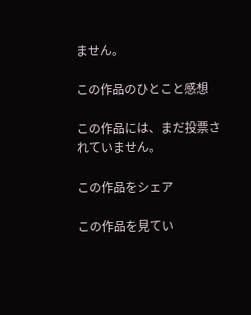ません。

この作品のひとこと感想

この作品には、まだ投票されていません。

この作品をシェア

この作品を見てい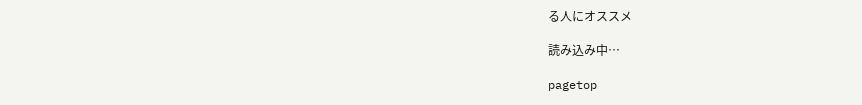る人にオススメ

読み込み中…

pagetop